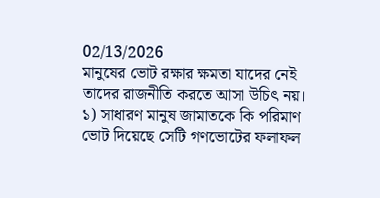02/13/2026
মানুষের ভোট রক্ষার ক্ষমতা যাদের নেই তাদের রাজনীতি করতে আসা উচিৎ নয়।
১) সাধারণ মানুষ জামাতকে কি পরিমাণ ভোট দিয়েছে সেটি গণভোটের ফলাফল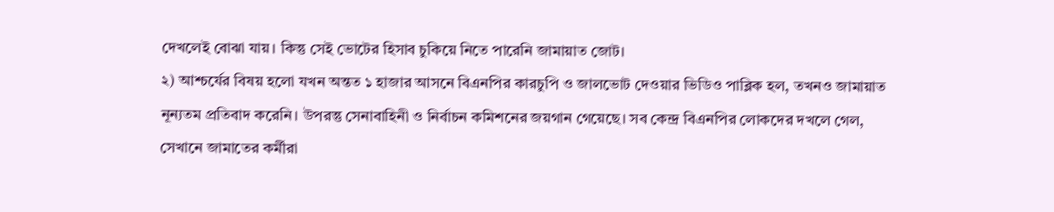দেখলেই বোঝা যায়। কিন্তু সেই ভোটের হিসাব চুকিয়ে নিতে পারেনি জামায়াত জোট।
২) আশ্চর্যের বিষয় হলো যখন অন্তত ১ হাজার আসনে বিএনপির কারচুপি ও জালভোট দেওয়ার ভিডিও পাব্লিক হল, তখনও জামায়াত নূন্যতম প্রতিবাদ করেনি। উপরন্তু সেনাবাহিনী ও নির্বাচন কমিশনের জয়গান গেয়েছে। সব কেন্দ্র বিএনপির লোকদের দখলে গেল, সেখানে জামাতের কর্মীরা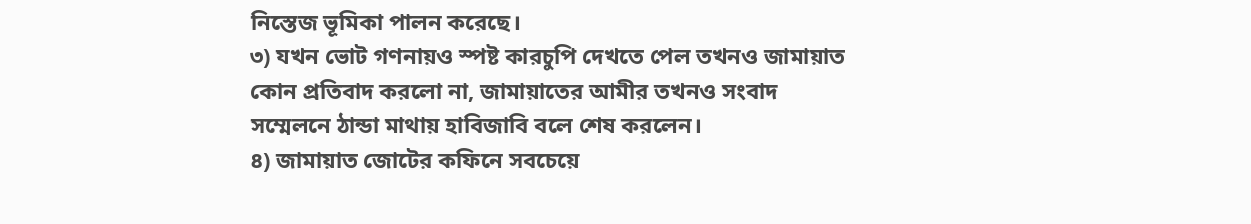নিস্তেজ ভূমিকা পালন করেছে।
৩) যখন ভোট গণনায়ও স্পষ্ট কারচুপি দেখতে পেল তখনও জামায়াত কোন প্রতিবাদ করলো না, জামায়াতের আমীর তখনও সংবাদ সম্মেলনে ঠান্ডা মাথায় হাবিজাবি বলে শেষ করলেন।
৪) জামায়াত জোটের কফিনে সবচেয়ে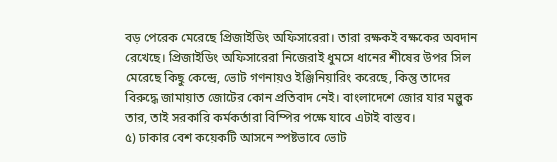বড় পেরেক মেরেছে প্রিজাইডিং অফিসারেরা। তারা রক্ষকই বক্ষকের অবদান রেখেছে। প্রিজাইডিং অফিসারেরা নিজেরাই ধুমসে ধানের শীষের উপর সিল মেরেছে কিছু কেন্দ্রে, ভোট গণনায়ও ইঞ্জিনিয়ারিং করেছে, কিন্তু তাদের বিরুদ্ধে জামায়াত জোটের কোন প্রতিবাদ নেই। বাংলাদেশে জোর যার মল্লুক তার, তাই সরকারি কর্মকর্তারা বিম্পির পক্ষে যাবে এটাই বাস্তব।
৫) ঢাকার বেশ কয়েকটি আসনে স্পষ্টভাবে ভোট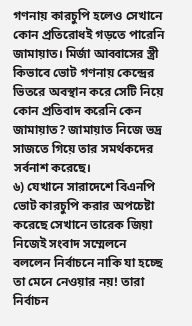গণনায় কারচুপি হলেও সেখানে কোন প্রতিরোধই গড়তে পারেনি জামায়াত। মির্জা আব্বাসের স্ত্রী কিভাবে ভোট গণনায় কেন্দ্রের ভিতরে অবস্থান করে সেটি নিয়ে কোন প্রতিবাদ করেনি কেন জামায়াত? জামায়াত নিজে ভদ্র সাজতে গিয়ে তার সমর্থকদের সর্বনাশ করেছে।
৬) যেখানে সারাদেশে বিএনপি ভোট কারচুপি করার অপচেষ্টা করেছে সেখানে তারেক জিয়া নিজেই সংবাদ সম্মেলনে বললেন নির্বাচনে নাকি যা হচ্ছে তা মেনে নেওয়ার নয়! তারা নির্বাচন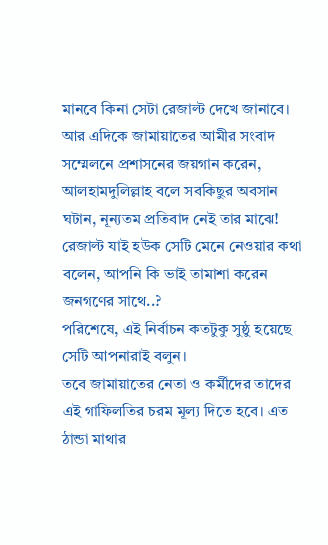মানবে কিনা সেটা রেজাল্ট দেখে জানাবে।
আর এদিকে জামায়াতের আমীর সংবাদ সম্মেলনে প্রশাসনের জয়গান করেন, আলহামদুলিল্লাহ বলে সবকিছুর অবসান ঘটান, নূন্যতম প্রতিবাদ নেই তার মাঝে! রেজাল্ট যাই হউক সেটি মেনে নেওয়ার কথা বলেন, আপনি কি ভাই তামাশা করেন জনগণের সাথে..?
পরিশেষে, এই নির্বাচন কতটুকু সুষ্ঠু হয়েছে সেটি আপনারাই বলুন।
তবে জামায়াতের নেতা ও কর্মীদের তাদের এই গাফিলতির চরম মূল্য দিতে হবে। এত ঠান্ডা মাথার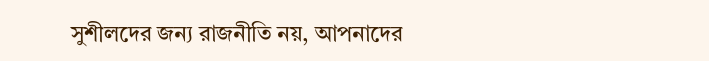সুশীলদের জন্য রাজনীতি নয়, আপনাদের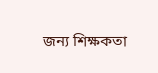জন্য শিক্ষকতা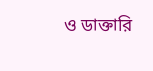ও ডাক্তারি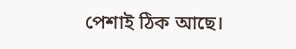পেশাই ঠিক আছে।